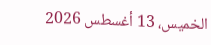الخميس، 13 أغسطس 2026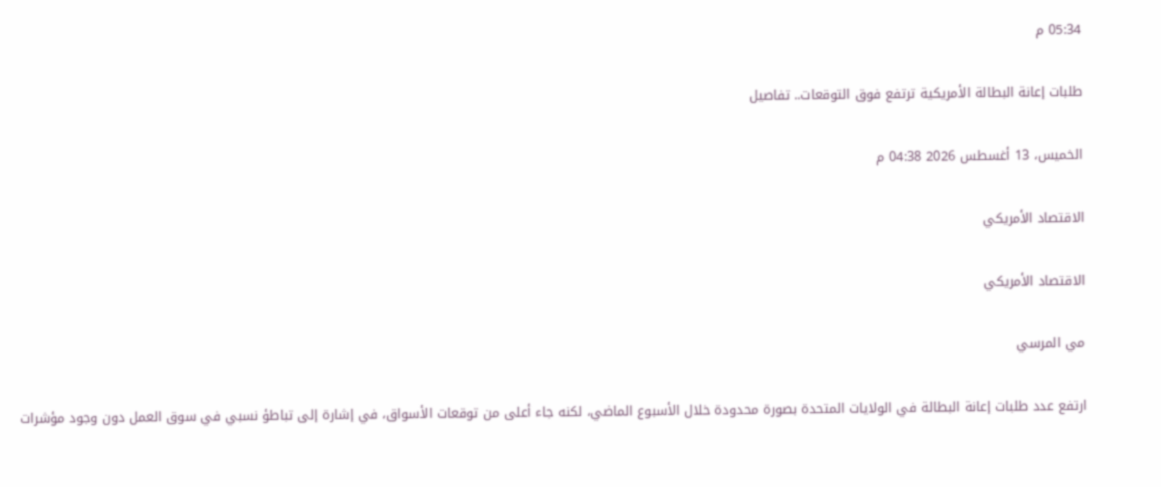05:34 م

طلبات إعانة البطالة الأمريكية ترتفع فوق التوقعات.. تفاصيل

الخميس، 13 أغسطس 2026 04:38 م

الاقتصاد الأمريكي

الاقتصاد الأمريكي

مي المرسي

ارتفع عدد طلبات إعانة البطالة في الولايات المتحدة بصورة محدودة خلال الأسبوع الماضي، لكنه جاء أعلى من توقعات الأسواق، في إشارة إلى تباطؤ نسبي في سوق العمل دون وجود مؤشرات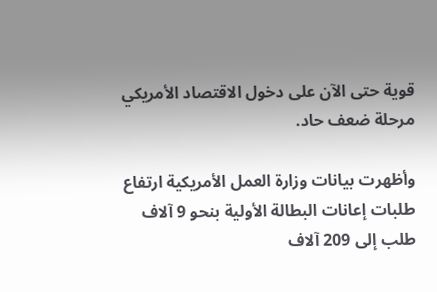قوية حتى الآن على دخول الاقتصاد الأمريكي مرحلة ضعف حاد.

وأظهرت بيانات وزارة العمل الأمريكية ارتفاع طلبات إعانات البطالة الأولية بنحو 9 آلاف طلب إلى 209 آلاف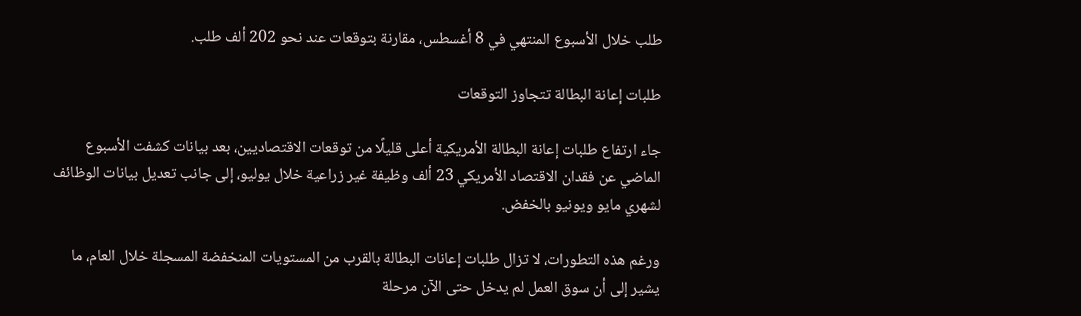طلب خلال الأسبوع المنتهي في 8 أغسطس، مقارنة بتوقعات عند نحو 202 ألف طلب.

طلبات إعانة البطالة تتجاوز التوقعات

جاء ارتفاع طلبات إعانة البطالة الأمريكية أعلى قليلًا من توقعات الاقتصاديين، بعد بيانات كشفت الأسبوع الماضي عن فقدان الاقتصاد الأمريكي 23 ألف وظيفة غير زراعية خلال يوليو، إلى جانب تعديل بيانات الوظائف لشهري مايو ويونيو بالخفض.

ورغم هذه التطورات، لا تزال طلبات إعانات البطالة بالقرب من المستويات المنخفضة المسجلة خلال العام، ما يشير إلى أن سوق العمل لم يدخل حتى الآن مرحلة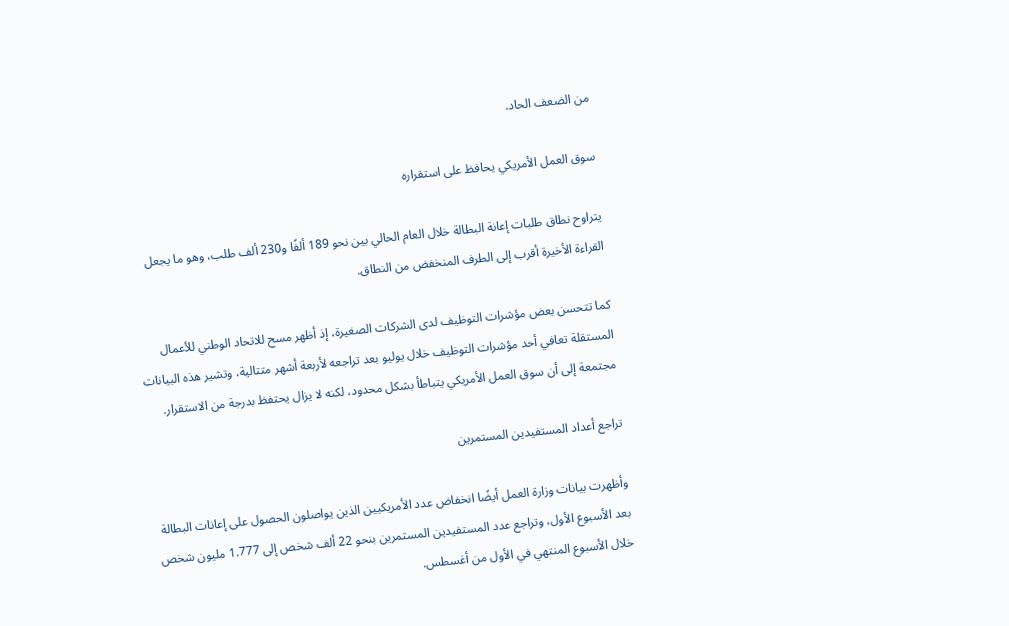من الضعف الحاد.

سوق العمل الأمريكي يحافظ على استقراره

يتراوح نطاق طلبات إعانة البطالة خلال العام الحالي بين نحو 189 ألفًا و230 ألف طلب، وهو ما يجعل القراءة الأخيرة أقرب إلى الطرف المنخفض من النطاق.

كما تتحسن بعض مؤشرات التوظيف لدى الشركات الصغيرة، إذ أظهر مسح للاتحاد الوطني للأعمال المستقلة تعافي أحد مؤشرات التوظيف خلال يوليو بعد تراجعه لأربعة أشهر متتالية، وتشير هذه البيانات مجتمعة إلى أن سوق العمل الأمريكي يتباطأ بشكل محدود، لكنه لا يزال يحتفظ بدرجة من الاستقرار.

تراجع أعداد المستفيدين المستمرين

وأظهرت بيانات وزارة العمل أيضًا انخفاض عدد الأمريكيين الذين يواصلون الحصول على إعانات البطالة بعد الأسبوع الأول، وتراجع عدد المستفيدين المستمرين بنحو 22 ألف شخص إلى 1.777 مليون شخص خلال الأسبوع المنتهي في الأول من أغسطس.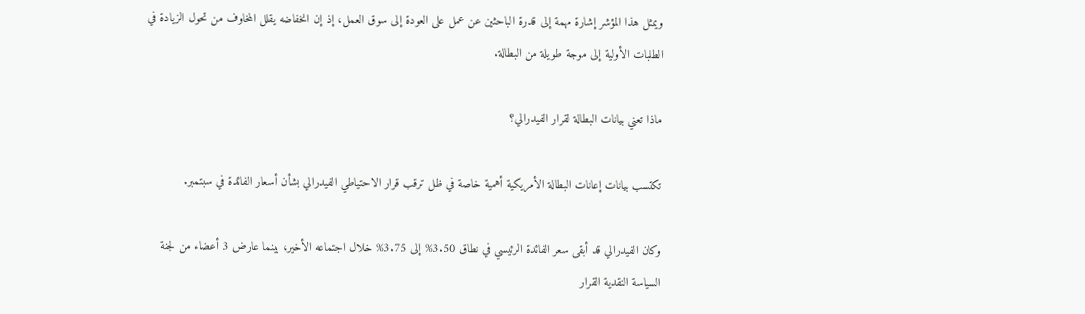ويمثل هذا المؤشر إشارة مهمة إلى قدرة الباحثين عن عمل على العودة إلى سوق العمل، إذ إن انخفاضه يقلل المخاوف من تحول الزيادة في الطلبات الأولية إلى موجة طويلة من البطالة.

ماذا تعني بيانات البطالة لقرار الفيدرالي؟

تكتسب بيانات إعانات البطالة الأمريكية أهمية خاصة في ظل ترقب قرار الاحتياطي الفيدرالي بشأن أسعار الفائدة في سبتمبر.

وكان الفيدرالي قد أبقى سعر الفائدة الرئيسي في نطاق 3.50% إلى 3.75% خلال اجتماعه الأخير، بينما عارض 3 أعضاء من لجنة السياسة النقدية القرار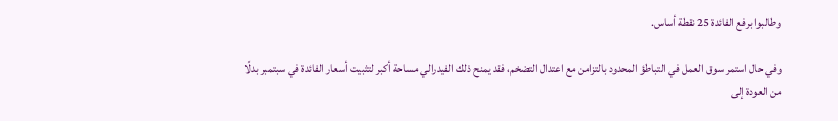وطالبوا برفع الفائدة 25 نقطة أساس.

وفي حال استمر سوق العمل في التباطؤ المحدود بالتزامن مع اعتدال التضخم، فقد يمنح ذلك الفيدرالي مساحة أكبر لتثبيت أسعار الفائدة في سبتمبر بدلًا من العودة إلى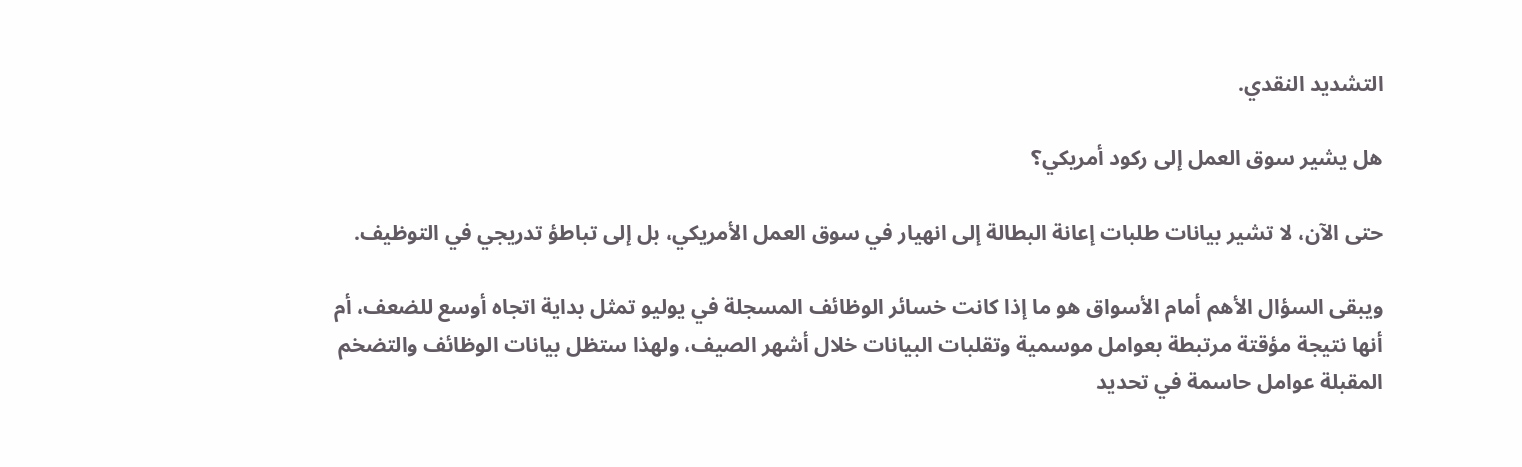التشديد النقدي.

هل يشير سوق العمل إلى ركود أمريكي؟

حتى الآن، لا تشير بيانات طلبات إعانة البطالة إلى انهيار في سوق العمل الأمريكي، بل إلى تباطؤ تدريجي في التوظيف.

ويبقى السؤال الأهم أمام الأسواق هو ما إذا كانت خسائر الوظائف المسجلة في يوليو تمثل بداية اتجاه أوسع للضعف، أم أنها نتيجة مؤقتة مرتبطة بعوامل موسمية وتقلبات البيانات خلال أشهر الصيف، ولهذا ستظل بيانات الوظائف والتضخم المقبلة عوامل حاسمة في تحديد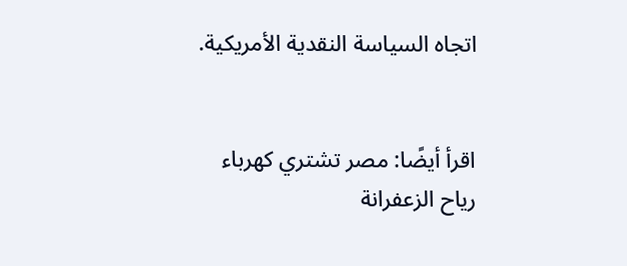اتجاه السياسة النقدية الأمريكية.


اقرأ أيضًا: مصر تشتري كهرباء رياح الزعفرانة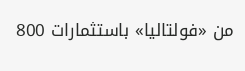من «فولتاليا» باستثمارات 800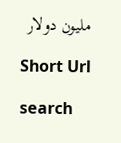مليون دولار

Short Url

search